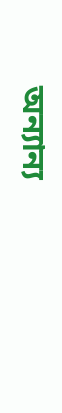অন্যান্য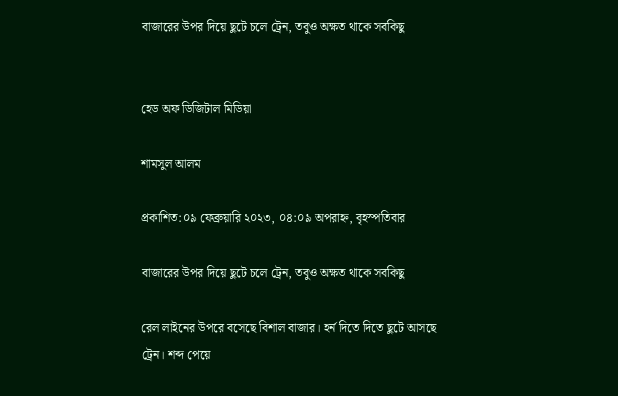বাজারের উপর দিয়ে ছুটে চলে ট্রেন, তবুও অক্ষত থাকে সবকিছু


হেড অফ ডিজিটাল মিডিয়া

শামসুল আলম

প্রকাশিত:০৯ ফেব্রুয়ারি ২০২৩, ০৪:০৯ অপরাহ্ন, বৃহস্পতিবার

বাজারের উপর দিয়ে ছুটে চলে ট্রেন, তবুও অক্ষত থাকে সবকিছু

রেল লাইনের উপরে বসেছে বিশাল বাজার। হর্ন দিতে দিতে ছুটে আসছে ট্রেন। শব্দ পেয়ে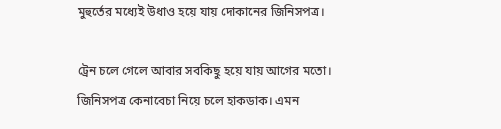মুহুর্তের মধ্যেই উধাও হয়ে যায় দোকানের জিনিসপত্র।

ট্রেন চলে গেলে আবার সবকিছু হয়ে যায় আগের মতো। জিনিসপত্র কেনাবেচা নিয়ে চলে হাকডাক। এমন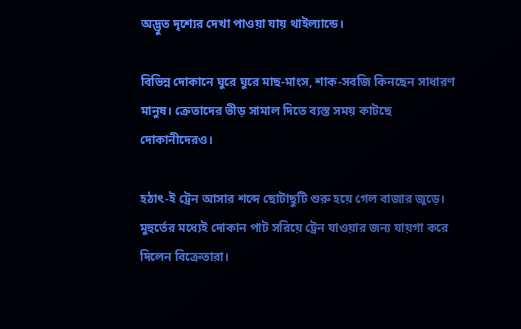অদ্ভুত দৃশ্যের দেখা পাওয়া যায় থাইল্যান্ডে।

বিভিন্ন দোকানে ঘুরে ঘুরে মাছ-মাংস, শাক-সবজি কিনছেন সাধারণ মানুষ। ক্রেতাদের ভীড় সামাল দিতে ব্যস্ত সময় কাটছে দোকানীদেরও।

হঠাৎ-ই ট্রেন আসার শব্দে ছোটাছুটি শুরু হয়ে গেল বাজার জুড়ে। মুহুর্তের মধ্যেই দোকান পাট সরিয়ে ট্রেন যাওয়ার জন্য যায়গা করে দিলেন বিক্রেতারা।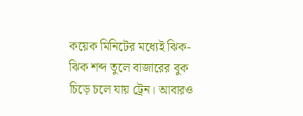কয়েক মিনিটের মধ্যেই ঝিক-ঝিক শব্দ তুলে বাজারের বুক চিড়ে চলে যায় ট্রেন। আবারও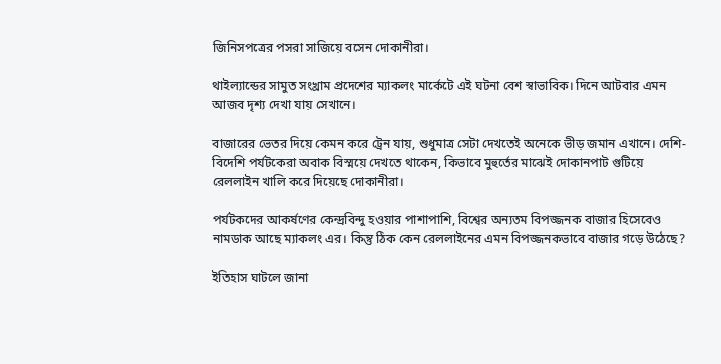জিনিসপত্রের পসরা সাজিয়ে বসেন দোকানীরা।

থাইল্যান্ডের সামুত সংখ্রাম প্রদেশের ম্যাকলং মার্কেটে এই ঘটনা বেশ স্বাভাবিক। দিনে আটবার এমন আজব দৃশ্য দেখা যায় সেখানে।

বাজারের ভেতর দিয়ে কেমন করে ট্রেন যায়, শুধুমাত্র সেটা দেখতেই অনেকে ভীড় জমান এখানে। দেশি-বিদেশি পর্যটকেরা অবাক বিস্ময়ে দেখতে থাকেন, কিভাবে মুহুর্তের মাঝেই দোকানপাট গুটিয়ে রেললাইন খালি করে দিয়েছে দোকানীরা।

পর্যটকদের আকর্ষণের কেন্দ্রবিন্দু হওয়ার পাশাপাশি, বিশ্বের অন্যতম বিপজ্জনক বাজার হিসেবেও নামডাক আছে ম্যাকলং এর। কিন্তু ঠিক কেন রেললাইনের এমন বিপজ্জনকভাবে বাজার গড়ে উঠেছে?

ইতিহাস ঘাটলে জানা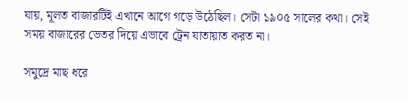যায়, মূলত বাজারটিই এখানে আগে গড়ে উঠেছিল। সেটা ১৯০৫ সালের কথা। সেই সময় বাজারের ভেতর দিয়ে এভাবে ট্রেন যাতায়াত করত না।

সমুদ্রে মাছ ধরে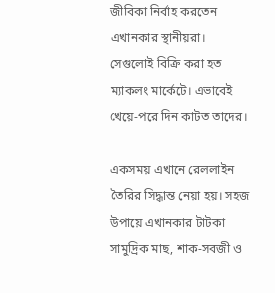জীবিকা নির্বাহ করতেন এখানকার স্থানীয়রা। সেগুলোই বিক্রি করা হত ম্যাকলং মার্কেটে। এভাবেই খেয়ে-পরে দিন কাটত তাদের।

একসময় এখানে রেললাইন তৈরির সিদ্ধান্ত নেয়া হয়। সহজ উপায়ে এখানকার টাটকা সামুদ্রিক মাছ, শাক-সবজী ও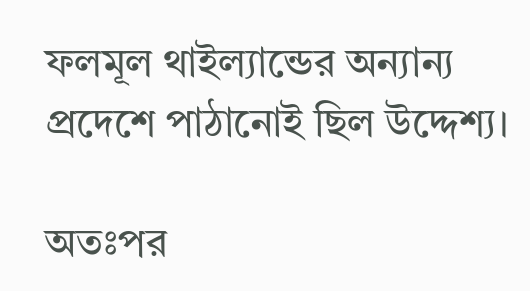ফলমূল থাইল্যান্ডের অন্যান্য প্রদেশে পাঠানোই ছিল উদ্দেশ্য।

অতঃপর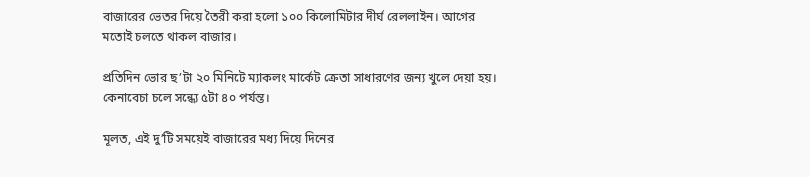বাজারের ভেতর দিয়ে তৈরী করা হলো ১০০ কিলোমিটার দীর্ঘ রেললাইন। আগের মতোই চলতে থাকল বাজার।

প্রতিদিন ভোর ছ’টা ২০ মিনিটে ম্যাকলং মার্কেট ক্রেতা সাধারণের জন্য খুলে দেয়া হয়। কেনাবেচা চলে সন্ধ্যে ৫টা ৪০ পর্যন্ত।

মূলত, এই দু’টি সময়েই বাজারের মধ্য দিয়ে দিনের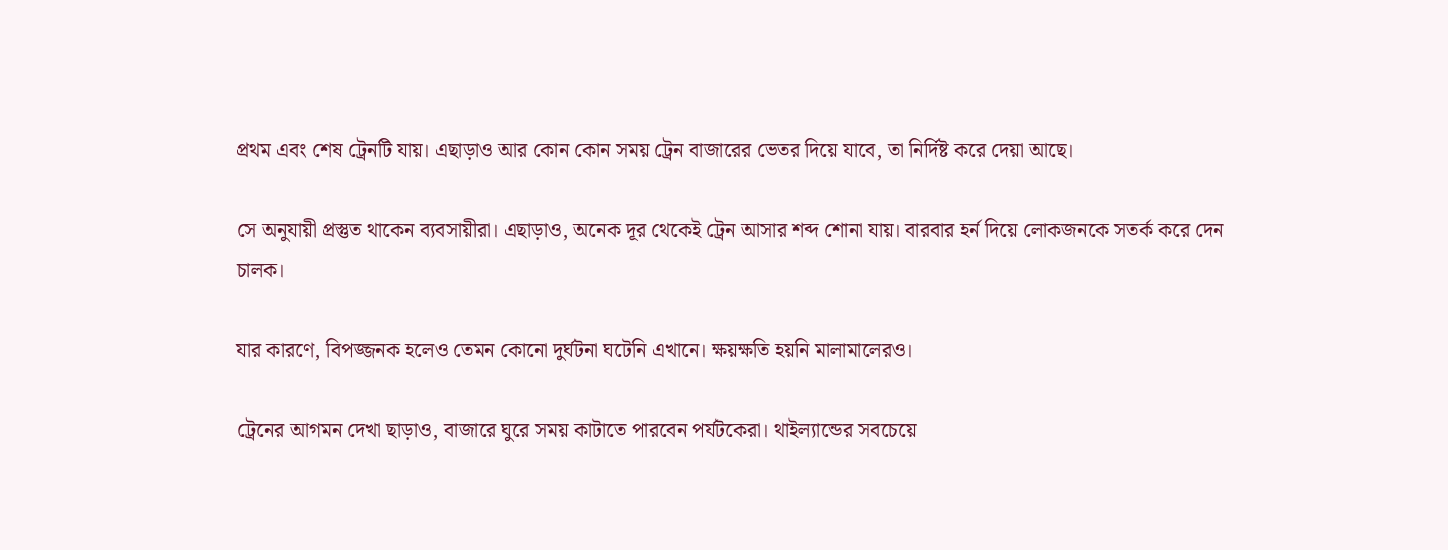প্রথম এবং শেষ ট্রেনটি যায়। এছাড়াও আর কোন কোন সময় ট্রেন বাজারের ভেতর দিয়ে যাবে, তা নির্দিষ্ট করে দেয়া আছে।

সে অনুযায়ী প্রস্তুত থাকেন ব্যবসায়ীরা। এছাড়াও, অনেক দূর থেকেই ট্রেন আসার শব্দ শোনা যায়। বারবার হর্ন দিয়ে লোকজনকে সতর্ক করে দেন চালক।

যার কারণে, বিপজ্জনক হলেও তেমন কোনো দুর্ঘটনা ঘটেনি এখানে। ক্ষয়ক্ষতি হয়নি মালামালেরও।

ট্রেনের আগমন দেখা ছাড়াও, বাজারে ঘুরে সময় কাটাতে পারবেন পর্যটকেরা। থাইল্যান্ডের সবচেয়ে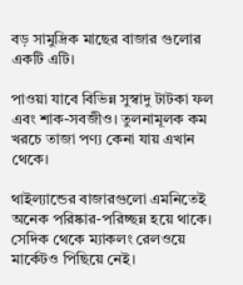বড় সামুদ্রিক মাছের বাজার গুলোর একটি এটি।

পাওয়া যাবে বিভিন্ন সুস্বাদু টাটকা ফল এবং শাক-সবজীও। তুলনামূলক কম খরচে তাজা পণ্য কেনা যায় এখান থেকে।

থাইল্যান্ডের বাজারগুলো এমনিতেই অনেক পরিষ্কার-পরিচ্ছন্ন হয়ে থাকে। সেদিক থেকে ম্যাকলং রেলওয়ে মার্কেটও পিছিয়ে নেই।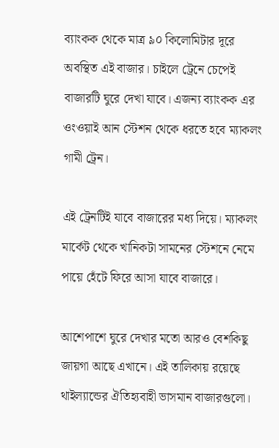ব্যাংকক থেকে মাত্র ৯০ কিলোমিটার দূরে অবস্থিত এই বাজার। চাইলে ট্রেনে চেপেই বাজারটি ঘুরে দেখা যাবে। এজন্য ব্যাংকক এর ওংওয়াই আন স্টেশন থেকে ধরতে হবে ম্যাকলং গামী ট্রেন।

এই ট্রেনটিই যাবে বাজারের মধ্য দিয়ে। ম্যাকলং মার্কেট থেকে খানিকটা সামনের স্টেশনে নেমে পায়ে হেঁটে ফিরে আসা যাবে বাজারে।

আশেপাশে ঘুরে দেখার মতো আরও বেশকিছু জায়গা আছে এখানে। এই তালিকায় রয়েছে থাইল্যান্ডের ঐতিহ্যবাহী ভাসমান বাজারগুলো।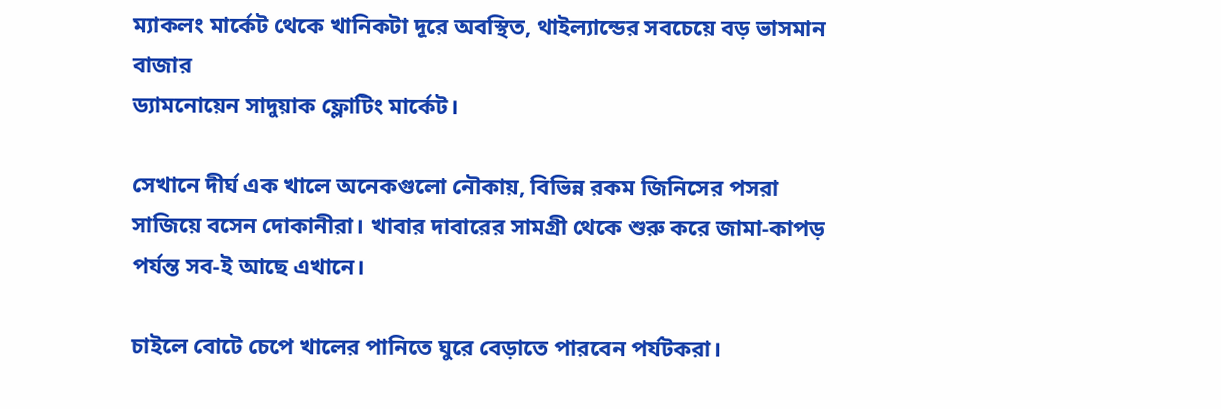ম্যাকলং মার্কেট থেকে খানিকটা দূরে অবস্থিত, থাইল্যান্ডের সবচেয়ে বড় ভাসমান বাজার
ড্যামনোয়েন সাদুয়াক ফ্লোটিং মার্কেট।

সেখানে দীর্ঘ এক খালে অনেকগুলো নৌকায়, বিভিন্ন রকম জিনিসের পসরা সাজিয়ে বসেন দোকানীরা। খাবার দাবারের সামগ্রী থেকে শুরু করে জামা-কাপড় পর্যন্ত সব-ই আছে এখানে।

চাইলে বোটে চেপে খালের পানিতে ঘুরে বেড়াতে পারবেন পর্যটকরা।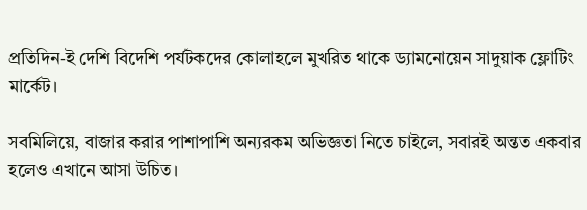প্রতিদিন-ই দেশি বিদেশি পর্যটকদের কোলাহলে মুখরিত থাকে ড্যামনোয়েন সাদুয়াক ফ্লোটিং মার্কেট।

সবমিলিয়ে, বাজার করার পাশাপাশি অন্যরকম অভিজ্ঞতা নিতে চাইলে, সবারই অন্তত একবার হলেও এখানে আসা উচিত।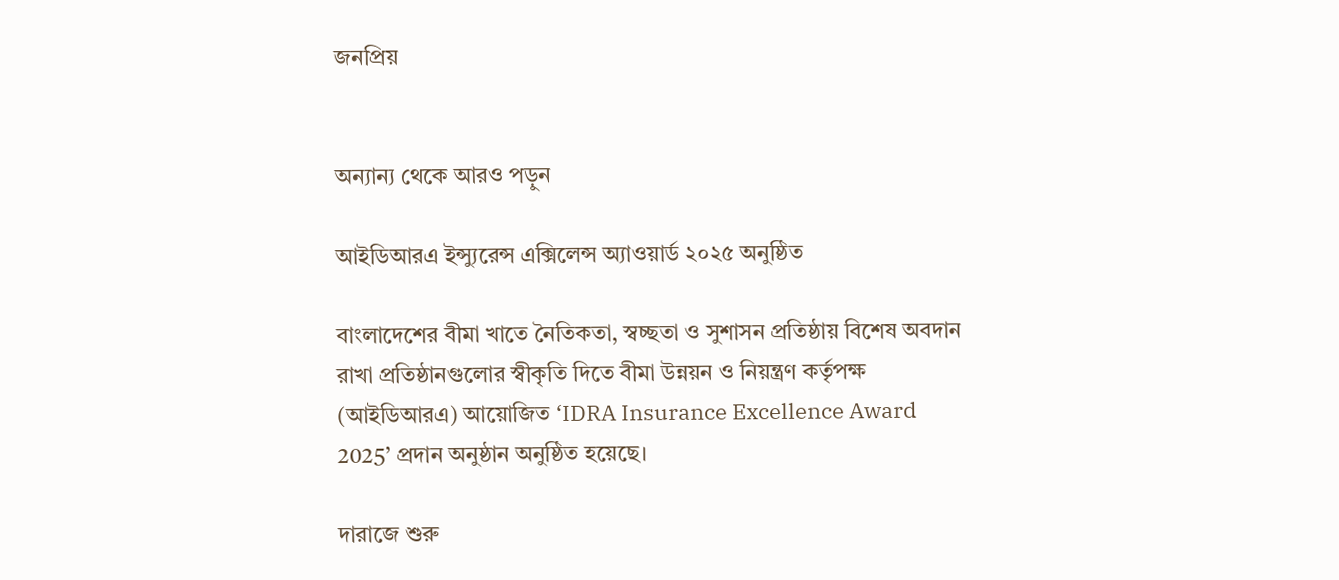জনপ্রিয়


অন্যান্য থেকে আরও পড়ুন

আইডিআরএ ইন্স্যুরেন্স এক্সিলেন্স অ্যাওয়ার্ড ২০২৫ অনুষ্ঠিত

বাংলাদেশের বীমা খাতে নৈতিকতা, স্বচ্ছতা ও সুশাসন প্রতিষ্ঠায় বিশেষ অবদান রাখা প্রতিষ্ঠানগুলোর স্বীকৃতি দিতে বীমা উন্নয়ন ও নিয়ন্ত্রণ কর্তৃপক্ষ (আইডিআরএ) আয়োজিত ‘IDRA Insurance Excellence Award 2025’ প্রদান অনুষ্ঠান অনুষ্ঠিত হয়েছে।

দারাজে শুরু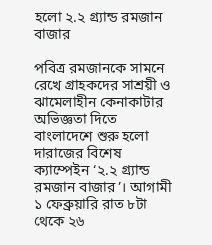হলো ২.২ গ্র্যান্ড রমজান বাজার

পবিত্র রমজানকে সামনে রেখে গ্রাহকদের সাশ্রয়ী ও ঝামেলাহীন কেনাকাটার অভিজ্ঞতা দিতে বাংলাদেশে শুরু হলো দারাজের বিশেষ ক্যাম্পেইন ‘২.২ গ্র্যান্ড রমজান বাজার’। আগামী ১ ফেব্রুয়ারি রাত ৮টা থেকে ২৬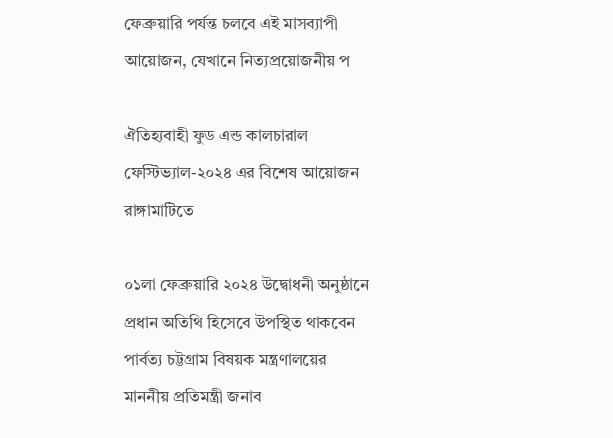ফেব্রুয়ারি পর্যন্ত চলবে এই মাসব্যাপী আয়োজন, যেখানে নিত্যপ্রয়োজনীয় প

ঐতিহ্যবাহী ফুড এন্ড কালচারাল ফেস্টিভ্যাল-২০২৪ এর বিশেষ আয়োজন রাঙ্গামাটিতে

০১লা ফেব্রুয়ারি ২০২৪ উদ্বোধনী অনুষ্ঠানে প্রধান অতিথি হিসেবে উপস্থিত থাকবেন পার্বত্য চট্টগ্রাম বিষয়ক মন্ত্রণালয়ের মাননীয় প্রতিমন্ত্রী জনাব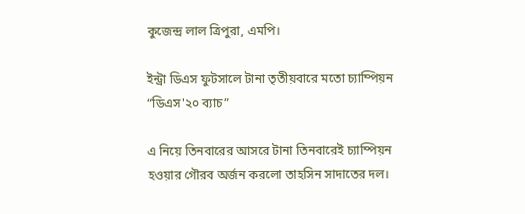কুজেন্দ্র লাল ত্রিপুরা, এমপি।

ইন্ট্রা ডিএস ফুটসালে টানা তৃতীয়বারে মতো চ্যাম্পিয়ন “ডিএস'২০ ব্যাচ”

এ নিয়ে তিনবারের আসরে টানা তিনবারেই চ্যাম্পিয়ন হওয়ার গৌরব অর্জন করলো তাহসিন সাদাতের দল।